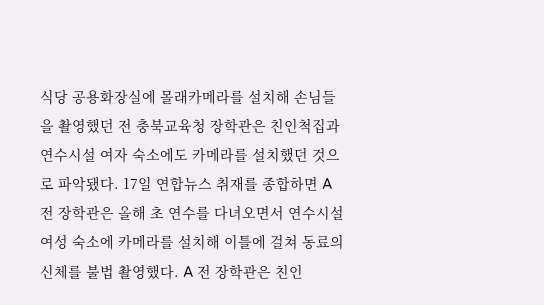식당 공용화장실에 몰래카메라를 설치해 손님들을 촬영했던 전 충북교육청 장학관은 친인척집과 연수시설 여자 숙소에도 카메라를 설치했던 것으로 파악됐다. 17일 연합뉴스 취재를 종합하면 A 전 장학관은 올해 초 연수를 다녀오면서 연수시설 여성 숙소에 카메라를 설치해 이틀에 걸쳐 동료의 신체를 불법 촬영했다. A 전 장학관은 친인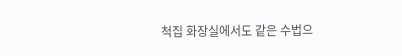척집 화장실에서도 같은 수법으